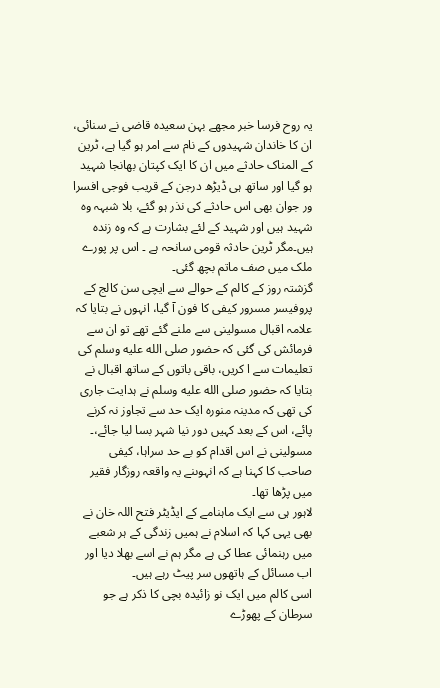یہ روح فرسا خبر مجھے بہن سعیدہ قاضی نے سنائی، ان کا خاندان شہیدوں کے نام سے امر ہو گیا ہے، ٹرین کے المناک حادثے میں ان کا ایک کپتان بھانجا شہید ہو گیا اور ساتھ ہی ڈیڑھ درجن کے قریب فوجی افسرا ور جوان بھی اس حادثے کی نذر ہو گئے، بلا شبہہ وہ شہید ہیں اور شہید کے لئے بشارت ہے کہ وہ زندہ ہیں۔مگر ٹرین حادثہ قومی سانحہ ہے ۔ اس پر پورے ملک میں صف ماتم بچھ گئی۔
گزشتہ روز کے کالم کے حوالے سے ایچی سن کالج کے پروفیسر مسرور کیفی کا فون آ گیا، انہوں نے بتایا کہ علامہ اقبال مسولینی سے ملنے گئے تھے تو ان سے فرمائش کی گئی کہ حضور صلى الله عليه وسلم کی تعلیمات سے ا کریں، باقی باتوں کے ساتھ اقبال نے بتایا کہ حضور صلى الله عليه وسلم نے ہدایت جاری کی تھی کہ مدینہ منورہ ایک حد سے تجاوز نہ کرنے پائے، اس کے بعد کہیں دور نیا شہر بسا لیا جائے،۔ مسولینی نے اس اقدام کو بے حد سراہا، کیفی صاحب کا کہنا ہے کہ انہوںنے یہ واقعہ روزگار فقیر میں پڑھا تھا۔
لاہور ہی سے ایک ماہنامے کے ایڈیٹر فتح اللہ خان نے بھی یہی کہا کہ اسلام نے ہمیں زندگی کے ہر شعبے میں رہنمائی عطا کی ہے مگر ہم نے اسے بھلا دیا اور اب مسائل کے ہاتھوں سر پیٹ رہے ہیں۔
اسی کالم میں ایک نو زائیدہ بچی کا ذکر ہے جو سرطان کے پھوڑے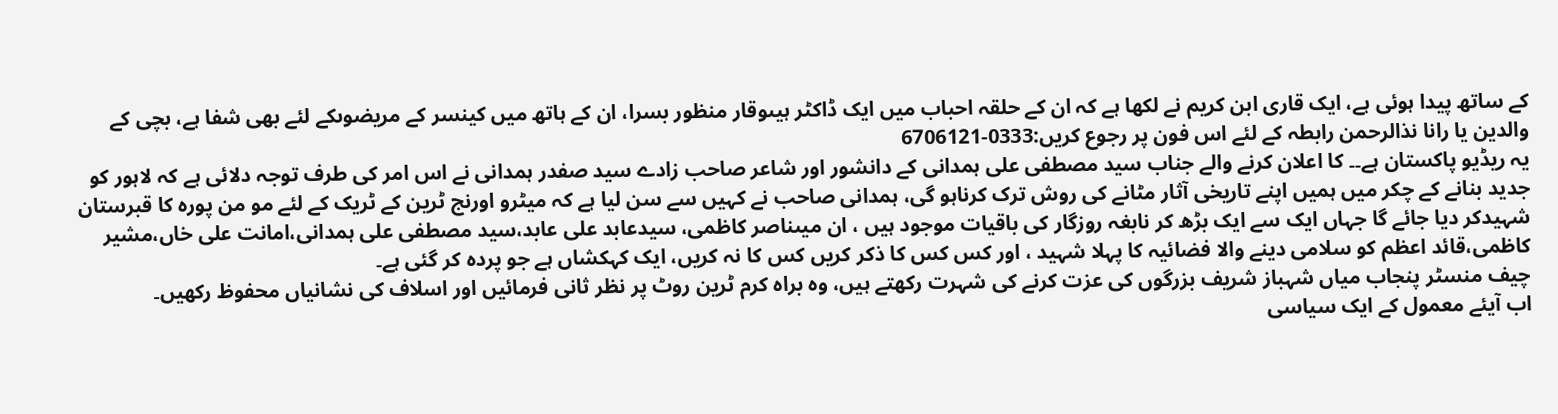کے ساتھ پیدا ہوئی ہے، ایک قاری ابن کریم نے لکھا ہے کہ ان کے حلقہ احباب میں ایک ڈاکٹر ہیںوقار منظور بسرا، ان کے ہاتھ میں کینسر کے مریضوںکے لئے بھی شفا ہے، بچی کے والدین یا رانا نذالرحمن رابطہ کے لئے اس فون پر رجوع کریں:0333-6706121
یہ ریڈیو پاکستان ہے۔۔ کا اعلان کرنے والے جناب سید مصطفی علی ہمدانی کے دانشور اور شاعر صاحب زادے سید صفدر ہمدانی نے اس امر کی طرف توجہ دلائی ہے کہ لاہور کو جدید بنانے کے چکر میں ہمیں اپنے تاریخی آثار مٹانے کی روش ترک کرناہو گی، ہمدانی صاحب نے کہیں سے سن لیا ہے کہ میٹرو اورنج ٹرین کے ٹریک کے لئے مو من پورہ کا قبرستان شہیدکر دیا جائے گا جہاں ایک سے ایک بڑھ کر نابغہ روزگار کی باقیات موجود ہیں ، ان میںناصر کاظمی، سیدعابد علی عابد،سید مصطفی علی ہمدانی،امانت علی خاں،مشیر کاظمی،قائد اعظم کو سلامی دینے والا فضائیہ کا پہلا شہید ، اور کس کس کا ذکر کریں کس کا نہ کریں، ایک کہکشاں ہے جو پردہ کر گئی ہے۔
چیف منسٹر پنجاب میاں شہباز شریف بزرگوں کی عزت کرنے کی شہرت رکھتے ہیں، وہ براہ کرم ٹرین روٹ پر نظر ثانی فرمائیں اور اسلاف کی نشانیاں محفوظ رکھیں۔
اب آیئے معمول کے ایک سیاسی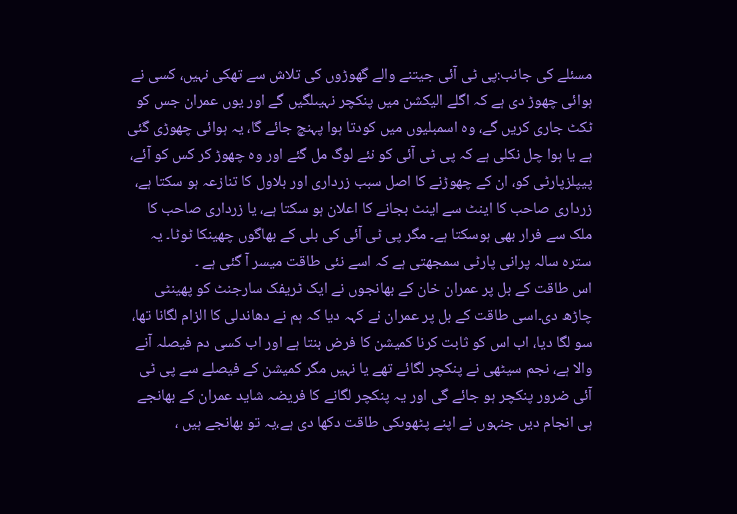مسئلے کی جانب:پی ٹی آئی جیتنے والے گھوڑوں کی تلاش سے تھکی نہیں، کسی نے ہوائی چھوڑ دی ہے کہ اگلے الیکشن میں پنکچر نہیںلگیں گے اور یوں عمران جس کو ٹکٹ جاری کریں گے، وہ اسمبلیوں میں کودتا ہوا پہنچ جائے گا، یہ ہوائی چھوڑی گئی ہے یا ہوا چل نکلی ہے کہ پی ٹی آئی کو نئے لوگ مل گئے اور وہ چھوڑ کر کس کو آئے، پیپلزپارٹی کو، ان کے چھوڑنے کا اصل سبب زرداری اور بلاول کا تنازعہ ہو سکتا ہے، زرداری صاحب کا اینٹ سے اینٹ بجانے کا اعلان ہو سکتا ہے، یا زرداری صاحب کا ملک سے فرار بھی ہوسکتا ہے۔ مگر پی ٹی آئی کی بلی کے بھاگوں چھینکا ٹوٹا۔ یہ سترہ سالہ پرانی پارٹی سمجھتی ہے کہ اسے نئی طاقت میسر آ گئی ہے ۔
اس طاقت کے بل پر عمران خان کے بھانجوں نے ایک ٹریفک سارجنٹ کو پھینٹی چاڑھ دی۔اسی طاقت کے بل پر عمران نے کہہ دیا کہ ہم نے دھاندلی کا الزام لگانا تھا، سو لگا دیا، اب اس کو ثابت کرنا کمیشن کا فرض بنتا ہے اور اب کسی دم فیصلہ آنے والا ہے، نجم سیٹھی نے پنکچر لگائے تھے یا نہیں مگر کمیشن کے فیصلے سے پی ٹی آئی ضرور پنکچر ہو جائے گی اور یہ پنکچر لگانے کا فریضہ شاید عمران کے بھانجے ہی انجام دیں جنہوں نے اپنے پٹھوںکی طاقت دکھا دی ہے،یہ تو بھانجے ہیں ،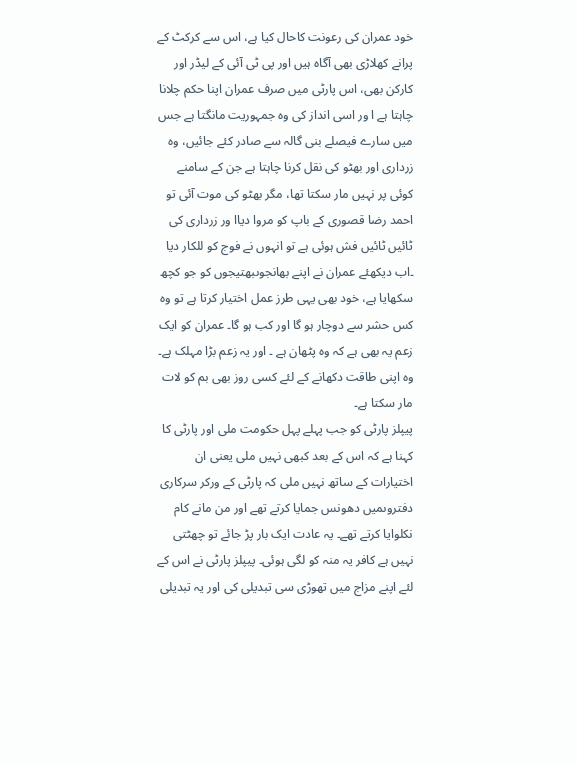خود عمران کی رعونت کاحال کیا ہے، اس سے کرکٹ کے پرانے کھلاڑی بھی آگاہ ہیں اور پی ٹی آئی کے لیڈر اور کارکن بھی، اس پارٹی میں صرف عمران اپنا حکم چلانا چاہتا ہے ا ور اسی انداز کی وہ جمہوریت مانگتا ہے جس میں سارے فیصلے بنی گالہ سے صادر کئے جائیں، وہ زرداری اور بھٹو کی نقل کرنا چاہتا ہے جن کے سامنے کوئی پر نہیں مار سکتا تھا، مگر بھٹو کی موت آئی تو احمد رضا قصوری کے باپ کو مروا دیاا ور زرداری کی ٹائیں ٹائیں فش ہوئی ہے تو انہوں نے فوج کو للکار دیا ۔اب دیکھئے عمران نے اپنے بھانجوںبھتیجوں کو جو کچھ سکھایا ہے، خود بھی یہی طرز عمل اختیار کرتا ہے تو وہ کس حشر سے دوچار ہو گا اور کب ہو گا۔ عمران کو ایک زعم یہ بھی ہے کہ وہ پٹھان ہے ۔ اور یہ زعم بڑا مہلک ہے۔ وہ اپنی طاقت دکھانے کے لئے کسی روز بھی بم کو لات مار سکتا ہے۔
پیپلز پارٹی کو جب پہلے پہل حکومت ملی اور پارٹی کا کہنا ہے کہ اس کے بعد کبھی نہیں ملی یعنی ان اختیارات کے ساتھ نہیں ملی کہ پارٹی کے ورکر سرکاری دفتروںمیں دھونس جمایا کرتے تھے اور من مانے کام نکلوایا کرتے تھے۔ یہ عادت ایک بار پڑ جائے تو چھٹتی نہیں ہے کافر یہ منہ کو لگی ہوئی۔ پیپلز پارٹی نے اس کے لئے اپنے مزاج میں تھوڑی سی تبدیلی کی اور یہ تبدیلی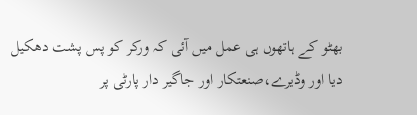بھٹو کے ہاتھوں ہی عمل میں آئی کہ ورکر کو پس پشت دھکیل دیا اور وڈیرے،صنعتکار اور جاگیر دار پارٹی پر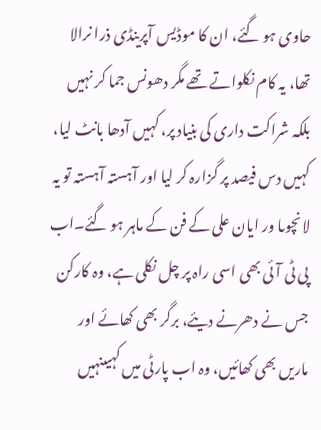حاوی ہو گئے، ان کا موڈیس آپرینڈی ذرا نرالا تھا، یہ کام نکلواتے تھے مگر دھونس جما کر نہیں بلکہ شراکت داری کی بنیاد پر، کہیں آدھا بانٹ لیا، کہیں دس فیصد پر گزارہ کر لیا اور آہستہ آہستہ تو یہ لانچوںا ور ایان علی کے فن کے ماہر ہو گئے۔اب پی ٹی آئی بھی اسی راہ پر چل نکلی ہے، وہ کارکن جس نے دھرنے دیئے، برگر بھی کھائے اور ماریں بھی کھائیں، وہ اب پارٹی میں کہیںنہیں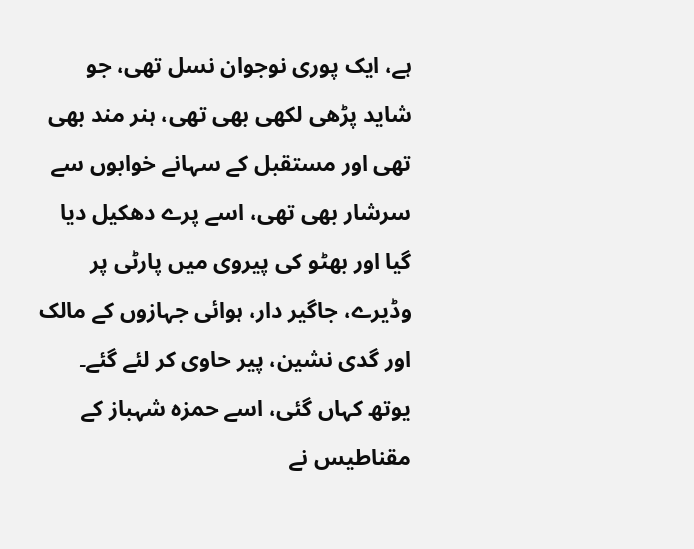ہے، ایک پوری نوجوان نسل تھی، جو شاید پڑھی لکھی بھی تھی، ہنر مند بھی تھی اور مستقبل کے سہانے خوابوں سے سرشار بھی تھی، اسے پرے دھکیل دیا گیا اور بھٹو کی پیروی میں پارٹی پر وڈیرے، جاگیر دار، ہوائی جہازوں کے مالک اور گدی نشین، پیر حاوی کر لئے گئے۔ یوتھ کہاں گئی، اسے حمزہ شہباز کے مقناطیس نے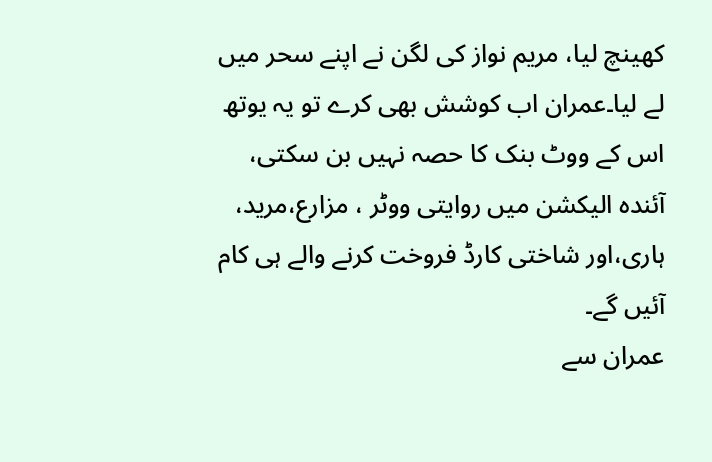کھینچ لیا، مریم نواز کی لگن نے اپنے سحر میں لے لیا۔عمران اب کوشش بھی کرے تو یہ یوتھ اس کے ووٹ بنک کا حصہ نہیں بن سکتی، آئندہ الیکشن میں روایتی ووٹر ، مزارع،مرید، ہاری،اور شاختی کارڈ فروخت کرنے والے ہی کام آئیں گے۔
عمران سے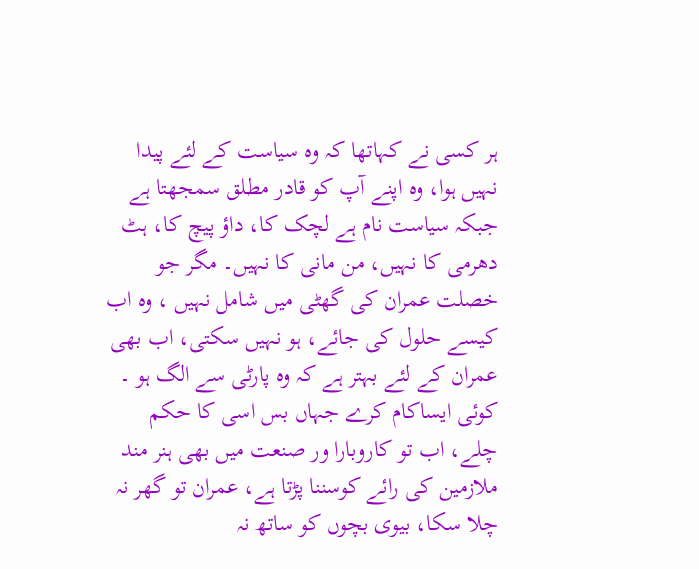ہر کسی نے کہاتھا کہ وہ سیاست کے لئے پیدا نہیں ہوا، وہ اپنے آپ کو قادر مطلق سمجھتا ہے جبکہ سیاست نام ہے لچک کا، داؤ پیچ کا، ہٹ دھرمی کا نہیں، من مانی کا نہیں۔ مگر جو خصلت عمران کی گھٹی میں شامل نہیں ، وہ اب کیسے حلول کی جائے، ہو نہیں سکتی، اب بھی عمران کے لئے بہتر ہے کہ وہ پارٹی سے الگ ہو ۔ کوئی ایساکام کرے جہاں بس اسی کا حکم چلے، اب تو کاروبارا ور صنعت میں بھی ہنر مند ملازمین کی رائے کوسننا پڑتا ہے، عمران تو گھر نہ چلا سکا، بیوی بچوں کو ساتھ نہ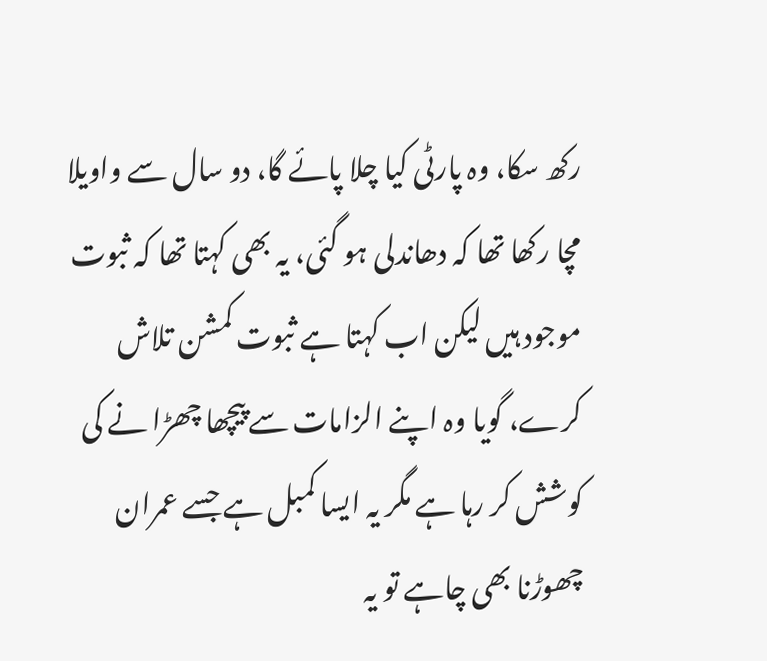رکھ سکا، وہ پارٹی کیا چلا پائے گا، دو سال سے واویلا مچا رکھا تھا کہ دھاندلی ہو گئی، یہ بھی کہتا تھا کہ ثبوت موجود ہیں لیکن اب کہتا ہے ثبوت کمشن تلاش کرے، گویا وہ اپنے الزامات سے پیچھا چھڑا نے کی کوشش کر رہا ہے مگر یہ ایسا کمبل ہے جسے عمران چھوڑنا بھی چاہے تو یہ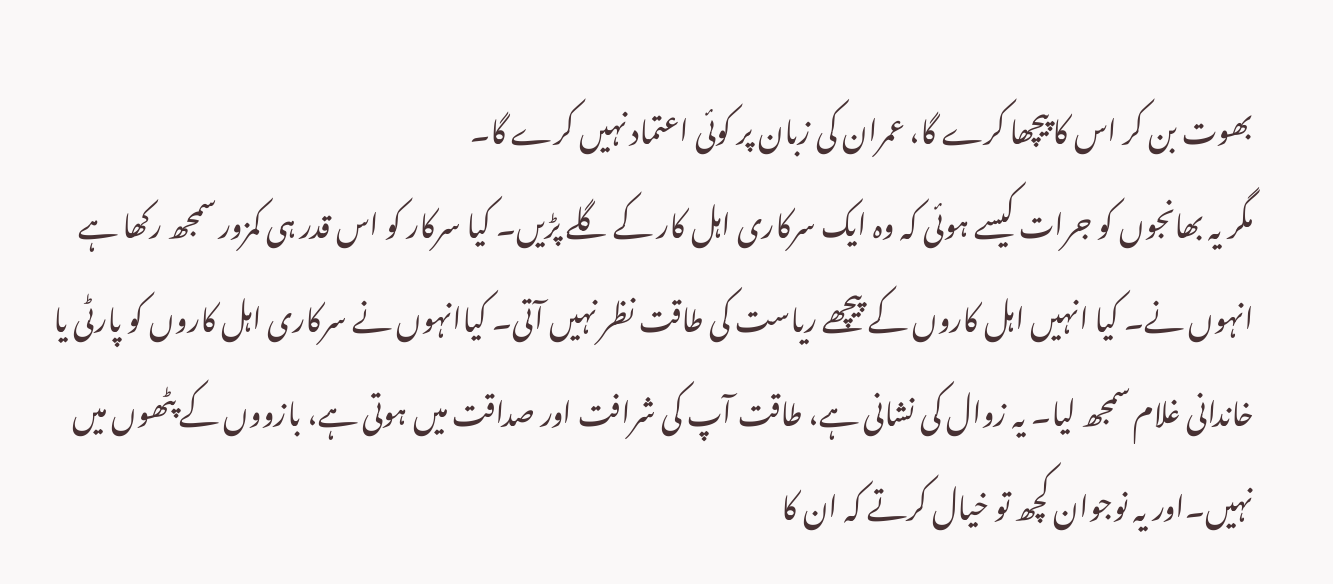بھوت بن کر اس کا پیچھا کرے گا، عمران کی زبان پر کوئی اعتماد نہیں کرے گا۔
مگر یہ بھانجوں کو جرات کیسے ہوئی کہ وہ ایک سرکاری اہل کار کے گلے پڑیں۔ کیا سرکار کو اس قدر ہی کمزور سمجھ رکھا ہے انہوں نے۔ کیا انہیں اہل کاروں کے پیچھے ریاست کی طاقت نظر نہیں آتی۔ کیاانہوں نے سرکاری اہل کاروں کو پارٹی یا خاندانی غلام سمجھ لیا۔ یہ زوال کی نشانی ہے، طاقت آپ کی شرافت اور صداقت میں ہوتی ہے، بازووں کے پٹھوں میں نہیں۔اور یہ نوجوان کچھ تو خیال کرتے کہ ان کا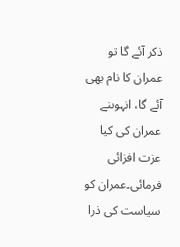ذکر آئے گا تو عمران کا نام بھی آئے گا، انہوںنے عمران کی کیا عزت افزائی فرمائی۔عمران کو سیاست کی ذرا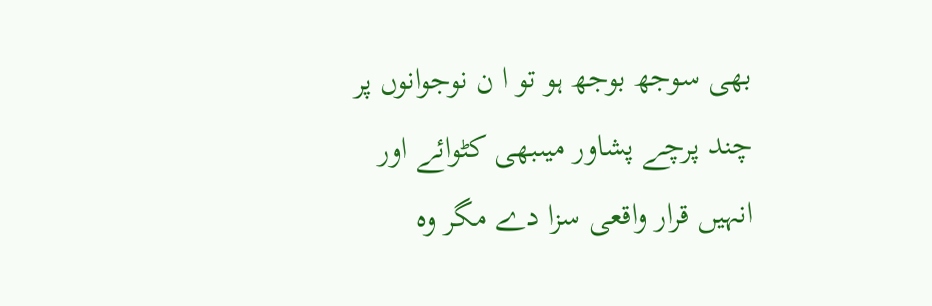بھی سوجھ بوجھ ہو تو ا ن نوجوانوں پر چند پرچے پشاور میںبھی کٹوائے اور انہیں قرار واقعی سزا دے مگر وہ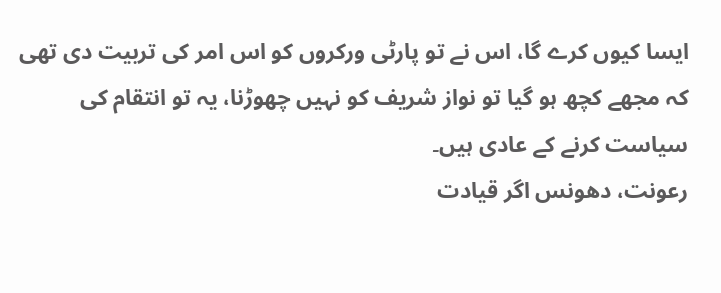ایسا کیوں کرے گا، اس نے تو پارٹی ورکروں کو اس امر کی تربیت دی تھی کہ مجھے کچھ ہو گیا تو نواز شریف کو نہیں چھوڑنا، یہ تو انتقام کی سیاست کرنے کے عادی ہیں۔
رعونت، دھونس اگر قیادت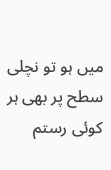میں ہو تو نچلی سطح پر بھی ہر کوئی رستم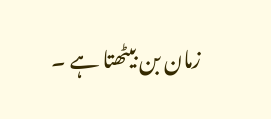زمان بن بیٹھتا ہے ۔